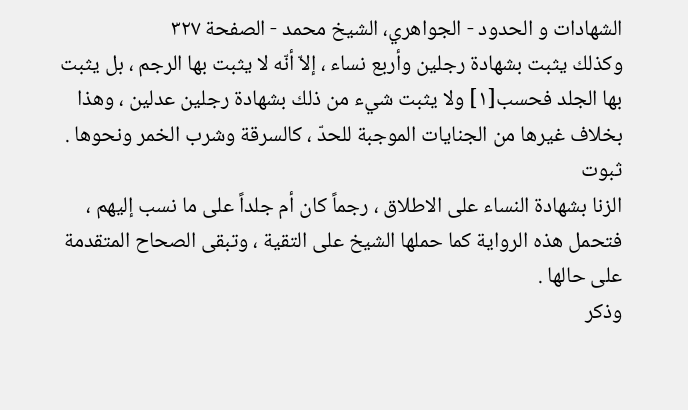الشهادات و الحدود - الجواهري، الشيخ محمد - الصفحة ٣٢٧
وكذلك يثبت بشهادة رجلين وأربع نساء ، إلاّ أنّه لا يثبت بها الرجم ، بل يثبت بها الجلد فحسب[١] ولا يثبت شيء من ذلك بشهادة رجلين عدلين ، وهذا بخلاف غيرها من الجنايات الموجبة للحدّ ، كالسرقة وشرب الخمر ونحوها .
ثبوت
الزنا بشهادة النساء على الاطلاق ، رجماً كان أم جلداً على ما نسب إليهم ،
فتحمل هذه الرواية كما حملها الشيخ على التقية ، وتبقى الصحاح المتقدمة
على حالها .
وذكر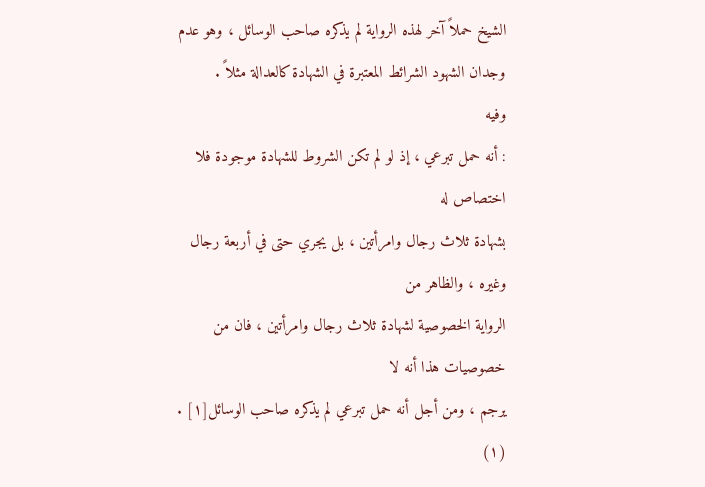الشيخ حملاً آخر لهذه الرواية لم يذكره صاحب الوسائل ، وهو عدم وجدان الشهود الشرائط المعتبرة في الشهادة كالعدالة مثلاً .
وفيه
: أنه حمل تبرعي ، إذ لو لم تكن الشروط للشهادة موجودة فلا اختصاص له
بشهادة ثلاث رجال وامرأتين ، بل يجري حتى في أربعة رجال وغيره ، والظاهر من
الرواية الخصوصية لشهادة ثلاث رجال وامرأتين ، فان من خصوصيات هذا أنه لا
يرجم ، ومن أجل أنه حمل تبرعي لم يذكره صاحب الوسائل[١] .
(١)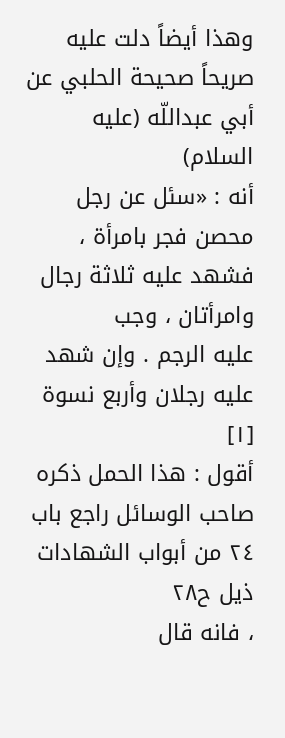وهذا أيضاً دلت عليه صريحاً صحيحة الحلبي عن أبي عبداللّه (عليه السلام)
أنه : «سئل عن رجل محصن فجر بامرأة ، فشهد عليه ثلاثة رجال وامرأتان ، وجب
عليه الرجم . وإن شهد عليه رجلان وأربع نسوة
[١]
أقول : هذا الحمل ذكره صاحب الوسائل راجع باب ٢٤ من أبواب الشهادات
ذيل ح٢٨
، فانه قال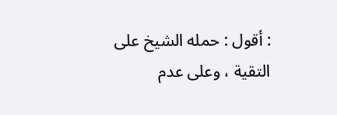: أقول : حمله الشيخ على التقية ، وعلى عدم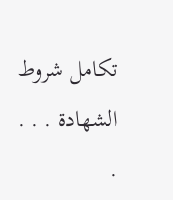تكامل شروط الشهادة . . . .